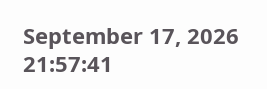September 17, 2026 21:57:41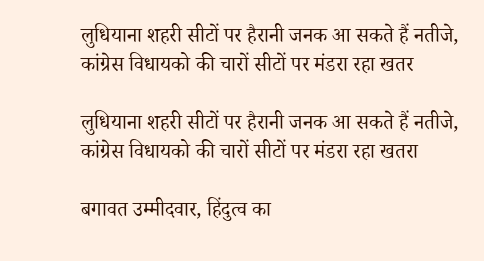लुधियाना शहरी सीटों पर हैरानी जनक आ सकते हैं नतीजे, कांग्रेस विधायको की चारों सीटों पर मंडरा रहा खतर

लुधियाना शहरी सीटों पर हैरानी जनक आ सकते हैं नतीजे, कांग्रेस विधायको की चारों सीटों पर मंडरा रहा खतरा

बगावत उम्मीदवार, हिंदुत्व का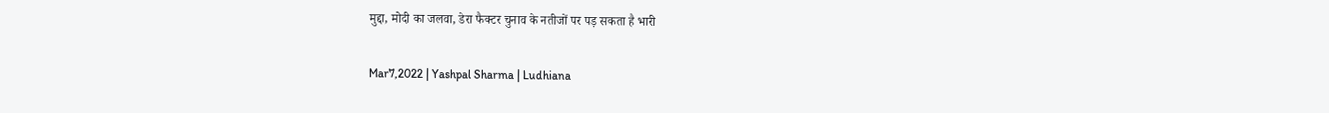मुद्दा, मोदी का जलवा, डेरा फैक्टर चुनाव के नतीजों पर पड़ सकता है भारी

Mar7,2022 | Yashpal Sharma | Ludhiana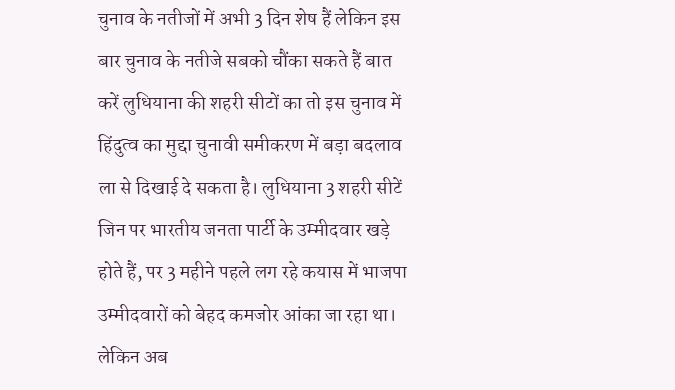चुनाव के नतीजों में अभी 3 दिन शेष हैं लेकिन इस बार चुनाव के नतीजे सबको चौंका सकते हैं बात करें लुधियाना की शहरी सीटों का तो इस चुनाव में हिंदुत्व का मुद्दा चुनावी समीकरण में बड़ा बदलाव ला से दिखाई दे सकता है। लुधियाना 3 शहरी सीटें जिन पर भारतीय जनता पार्टी के उम्मीदवार खड़े होते हैं, पर 3 महीने पहले लग रहे कयास में भाजपा उम्मीदवारों को बेहद कमजोर आंका जा रहा था। लेकिन अब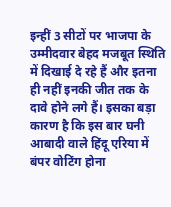इन्हीं 3 सीटों पर भाजपा के उम्मीदवार बेहद मजबूत स्थिति में दिखाई दे रहे हैं और इतना ही नहीं इनकी जीत तक के दावे होने लगे हैं। इसका बड़ा कारण है कि इस बार घनी आबादी वाले हिंदू एरिया में बंपर वोटिंग होना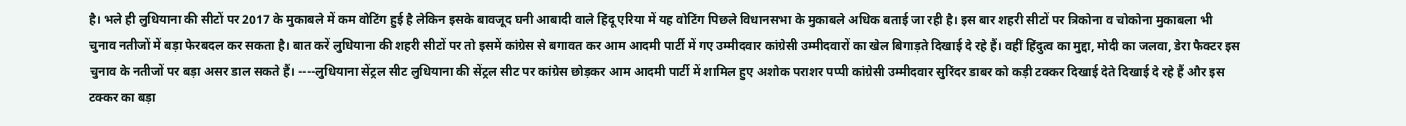है। भले ही लुधियाना की सीटों पर 2017 के मुकाबले में कम वोटिंग हुई है लेकिन इसके बावजूद घनी आबादी वाले हिंदू एरिया में यह वोटिंग पिछले विधानसभा के मुकाबले अधिक बताई जा रही है। इस बार शहरी सीटों पर त्रिकोना व चोकोना मुकाबला भी चुनाव नतीजों में बड़ा फेरबदल कर सकता है। बात करें लुधियाना की शहरी सीटों पर तो इसमें कांग्रेस से बगावत कर आम आदमी पार्टी में गए उम्मीदवार कांग्रेसी उम्मीदवारों का खेल बिगाड़ते दिखाई दे रहे हैं। वहीं हिंदुत्व का मुद्दा, मोदी का जलवा, डेरा फैक्टर इस चुनाव के नतीजों पर बड़ा असर डाल सकते हैं। ----लुधियाना सेंट्रल सीट लुधियाना की सेंट्रल सीट पर कांग्रेस छोड़कर आम आदमी पार्टी में शामिल हुए अशोक पराशर पप्पी कांग्रेसी उम्मीदवार सुरिंदर डाबर को कड़ी टक्कर दिखाई देते दिखाई दे रहे हैं और इस टक्कर का बड़ा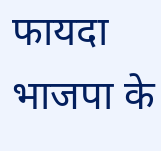फायदा भाजपा के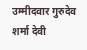उम्मीदवार गुरुदेव शर्मा देवी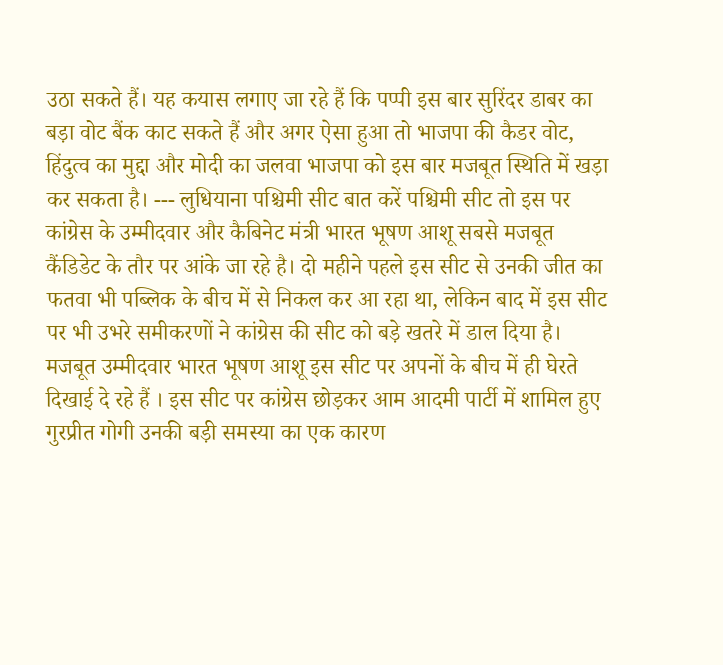उठा सकते हैं। यह कयास लगाए जा रहे हैं कि पप्पी इस बार सुरिंदर डाबर का बड़ा वोट बैंक काट सकते हैं और अगर ऐसा हुआ तो भाजपा की कैडर वोट, हिंदुत्व का मुद्दा और मोदी का जलवा भाजपा को इस बार मजबूत स्थिति में खड़ा कर सकता है। --- लुधियाना पश्चिमी सीट बात करें पश्चिमी सीट तो इस पर कांग्रेस के उम्मीदवार और कैबिनेट मंत्री भारत भूषण आशू सबसे मजबूत कैंडिडेट के तौर पर आंके जा रहे है। दो महीने पहले इस सीट से उनकी जीत का फतवा भी पब्लिक के बीच में से निकल कर आ रहा था, लेकिन बाद में इस सीट पर भी उभरे समीकरणों ने कांग्रेस की सीट को बड़े खतरे में डाल दिया है। मजबूत उम्मीदवार भारत भूषण आशू इस सीट पर अपनों के बीच में ही घेरते दिखाई दे रहे हैं । इस सीट पर कांग्रेस छोड़कर आम आदमी पार्टी में शामिल हुए गुरप्रीत गोगी उनकी बड़ी समस्या का एक कारण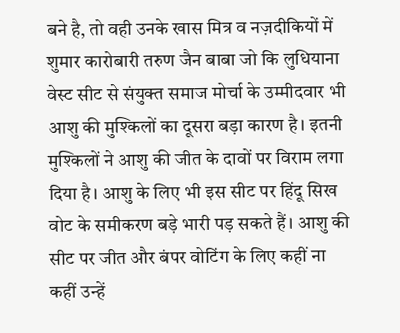बने है, तो वही उनके खास मित्र व नज़दीकियों में शुमार कारोबारी तरुण जैन बाबा जो कि लुधियाना वेस्ट सीट से संयुक्त समाज मोर्चा के उम्मीदवार भी आशु की मुश्किलों का दूसरा बड़ा कारण है। इतनी मुश्किलों ने आशु की जीत के दावों पर विराम लगा दिया है। आशु के लिए भी इस सीट पर हिंदू सिख वोट के समीकरण बड़े भारी पड़ सकते हैं। आशु की सीट पर जीत और बंपर वोटिंग के लिए कहीं ना कहीं उन्हें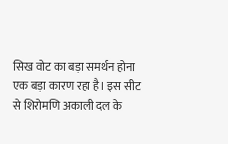सिख वोट का बड़ा समर्थन होना एक बड़ा कारण रहा है। इस सीट से शिरोमणि अकाली दल के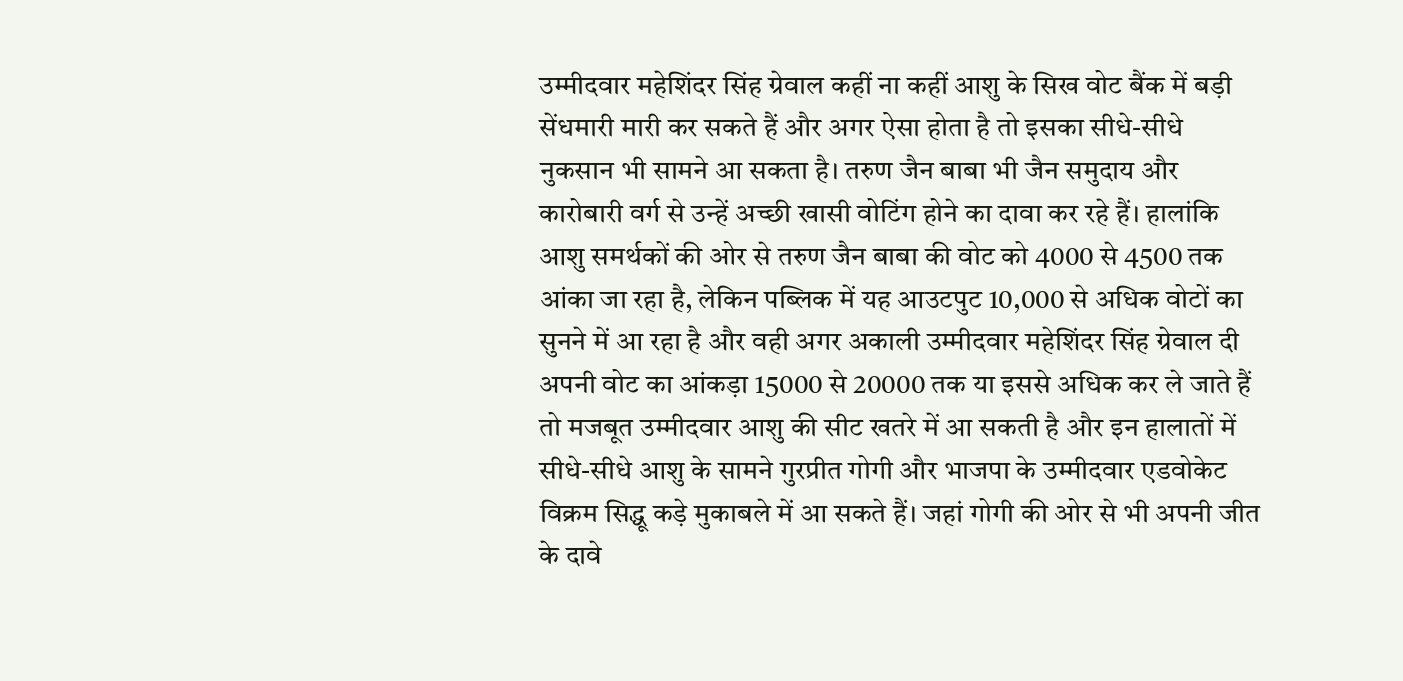उम्मीदवार महेशिंदर सिंह ग्रेवाल कहीं ना कहीं आशु के सिख वोट बैंक में बड़ी सेंधमारी मारी कर सकते हैं और अगर ऐसा होता है तो इसका सीधे-सीधे नुकसान भी सामने आ सकता है। तरुण जैन बाबा भी जैन समुदाय और कारोबारी वर्ग से उन्हें अच्छी खासी वोटिंग होने का दावा कर रहे हैं। हालांकि आशु समर्थकों की ओर से तरुण जैन बाबा की वोट को 4000 से 4500 तक आंका जा रहा है, लेकिन पब्लिक में यह आउटपुट 10,000 से अधिक वोटों का सुनने में आ रहा है और वही अगर अकाली उम्मीदवार महेशिंदर सिंह ग्रेवाल दी अपनी वोट का आंकड़ा 15000 से 20000 तक या इससे अधिक कर ले जाते हैं तो मजबूत उम्मीदवार आशु की सीट खतरे में आ सकती है और इन हालातों में सीधे-सीधे आशु के सामने गुरप्रीत गोगी और भाजपा के उम्मीदवार एडवोकेट विक्रम सिद्धू कड़े मुकाबले में आ सकते हैं। जहां गोगी की ओर से भी अपनी जीत के दावे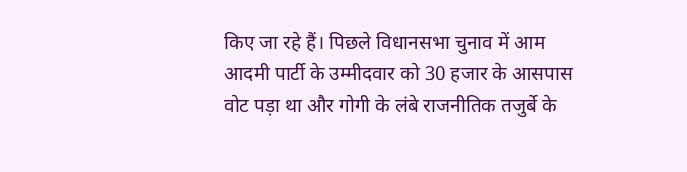किए जा रहे हैं। पिछले विधानसभा चुनाव में आम आदमी पार्टी के उम्मीदवार को 30 हजार के आसपास वोट पड़ा था और गोगी के लंबे राजनीतिक तजुर्बे के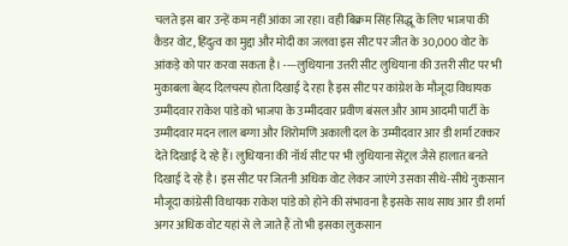चलते इस बार उन्हें कम नहीं आंका जा रहा। वही बिक्रम सिंह सिद्धू के लिए भाजपा की कैडर वोट, हिंदुत्व का मुद्दा और मोदी का जलवा इस सीट पर जीत के 30,000 वोट के आंकड़े को पार करवा सकता है। ----लुधियाना उत्तरी सीट लुधियाना की उत्तरी सीट पर भी मुकाबला बेहद दिलचस्प होता दिखाई दे रहा है इस सीट पर कांग्रेश के मौजूदा विधायक उम्मीदवार राकेश पांडे को भाजपा के उम्मीदवार प्रवीण बंसल और आम आदमी पार्टी के उम्मीदवार मदन लाल बग्गा और शिरोमणि अकाली दल के उम्मीदवार आर डी शर्मा टक्कर देते दिखाई दे रहे हैं। लुधियाना की नॉर्थ सीट पर भी लुधियाना सेंट्रल जैसे हालात बनते दिखाई दे रहे है। इस सीट पर जितनी अधिक वोट लेकर जाएंगे उसका सीधे-सीधे नुकसान मौजूदा कांग्रेसी विधायक राकेश पांडे को होने की संभावना है इसके साथ साथ आर डी शर्मा अगर अधिक वोट यहां से ले जाते हैं तो भी इसका लुकसान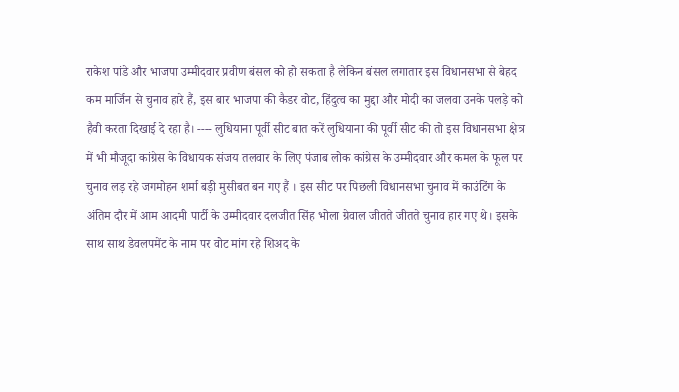राकेश पांडे और भाजपा उम्मीदवार प्रवीण बंसल को हो सकता है लेकिन बंसल लगातार इस विधानसभा से बेहद कम मार्जिन से चुनाव हारे हैं, इस बार भाजपा की कैडर वोट, हिंदुत्व का मुद्दा और मोदी का जलवा उनके पलड़े को हैवी करता दिखाई दे रहा है। ---- लुधियाना पूर्वी सीट बात करें लुधियाना की पूर्वी सीट की तो इस विधानसभा क्षेत्र में भी मौजूदा कांग्रेस के विधायक संजय तलवार के लिए पंजाब लोक कांग्रेस के उम्मीदवार और कमल के फूल पर चुनाव लड़ रहे जगमोहन शर्मा बड़ी मुसीबत बन गए हैं । इस सीट पर पिछली विधानसभा चुनाव में काउंटिंग के अंतिम दौर में आम आदमी पार्टी के उम्मीदवार दलजीत सिंह भोला ग्रेवाल जीतते जीतते चुनाव हार गए थे। इसके साथ साथ डेवलपमेंट के नाम पर वोट मांग रहे शिअद के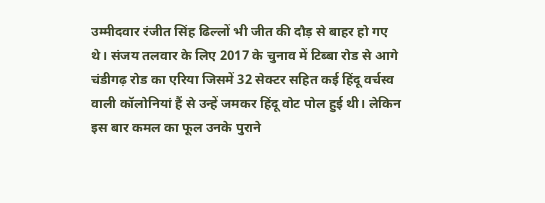उम्मीदवार रंजीत सिंह ढिल्लों भी जीत की दौड़ से बाहर हो गए थे। संजय तलवार के लिए 2017 के चुनाव में टिब्बा रोड से आगे चंडीगढ़ रोड का एरिया जिसमें 32 सेक्टर सहित कई हिंदू वर्चस्व वाली कॉलोनियां हैं से उन्हें जमकर हिंदू वोट पोल हुई थी। लेकिन इस बार कमल का फूल उनके पुराने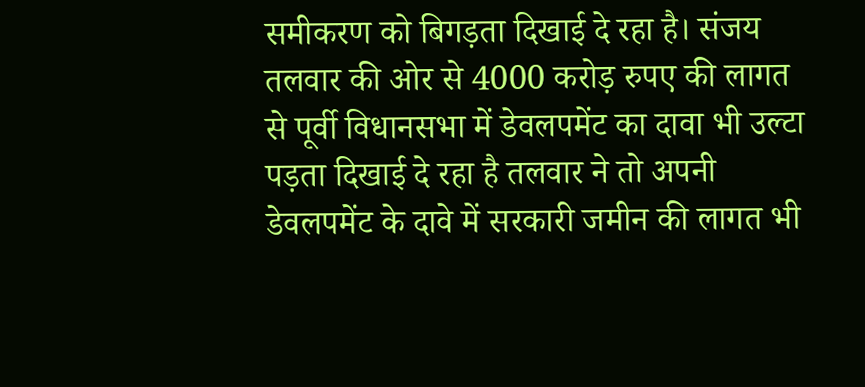समीकरण को बिगड़ता दिखाई दे रहा है। संजय तलवार की ओर से 4000 करोड़ रुपए की लागत से पूर्वी विधानसभा में डेवलपमेंट का दावा भी उल्टा पड़ता दिखाई दे रहा है तलवार ने तो अपनी डेवलपमेंट के दावे में सरकारी जमीन की लागत भी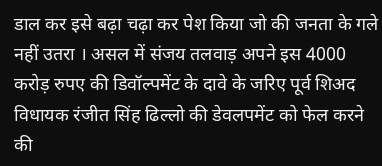डाल कर इसे बढ़ा चढ़ा कर पेश किया जो की जनता के गले नहीं उतरा । असल में संजय तलवाड़ अपने इस 4000 करोड़ रुपए की डिवॉल्पमेंट के दावे के जरिए पूर्व शिअद विधायक रंजीत सिंह ढिल्लो की डेवलपमेंट को फेल करने की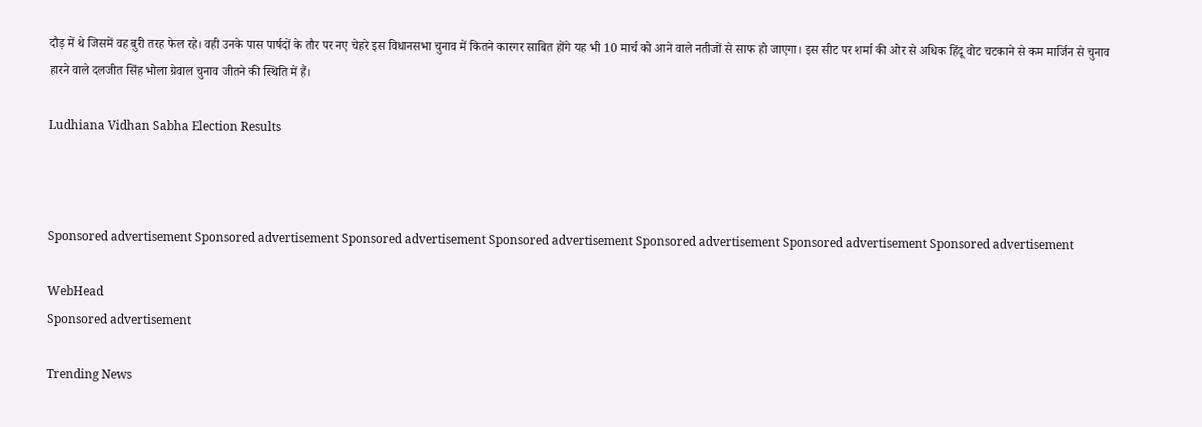दौड़ में थे जिसमें वह बुरी तरह फेल रहे। वही उनके पास पार्षदों के तौर पर नए चेहरे इस विधानसभा चुनाव में कितने कारगर साबित होंगे यह भी 10 मार्च को आने वाले नतीजों से साफ हो जाएगा। इस सीट पर शर्मा की ओर से अधिक हिंदू वोट चटकाने से कम मार्जिन से चुनाव हारने वाले दलजीत सिंह भोला ग्रेवाल चुनाव जीतने की स्थिति में हैं।

Ludhiana Vidhan Sabha Election Results



Sponsored advertisement Sponsored advertisement Sponsored advertisement Sponsored advertisement Sponsored advertisement Sponsored advertisement Sponsored advertisement

WebHead
Sponsored advertisement

Trending News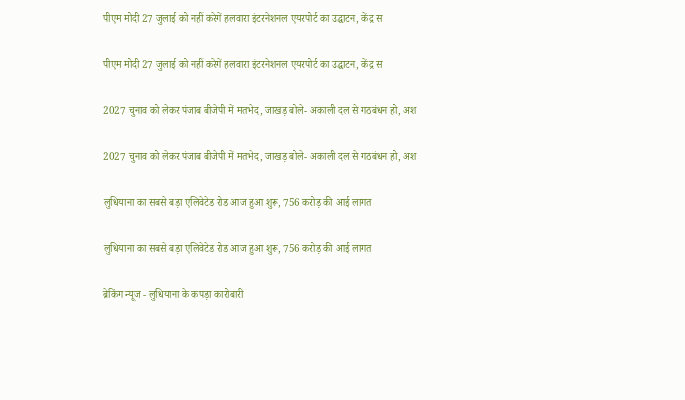पीएम मोदी 27 जुलाई को नहीं करेगें हलवारा इंटरनेशनल एयरपोर्ट का उद्घाटन, केंद्र स

पीएम मोदी 27 जुलाई को नहीं करेगें हलवारा इंटरनेशनल एयरपोर्ट का उद्घाटन, केंद्र स

2027 चुनाव को लेकर पंजाब बीजेपी में मतभेद, जाखड़ बोले- अकाली दल से गठबंधन हो, अश

2027 चुनाव को लेकर पंजाब बीजेपी में मतभेद, जाखड़ बोले- अकाली दल से गठबंधन हो, अश

लुधियाना का सबसे बड़ा एलिवेटेड रोड आज हुआ शुरू, 756 करोड़ की आई लागत

लुधियाना का सबसे बड़ा एलिवेटेड रोड आज हुआ शुरू, 756 करोड़ की आई लागत

ब्रेकिंग न्यूज - लुधियाना के कपड़ा कारोबारी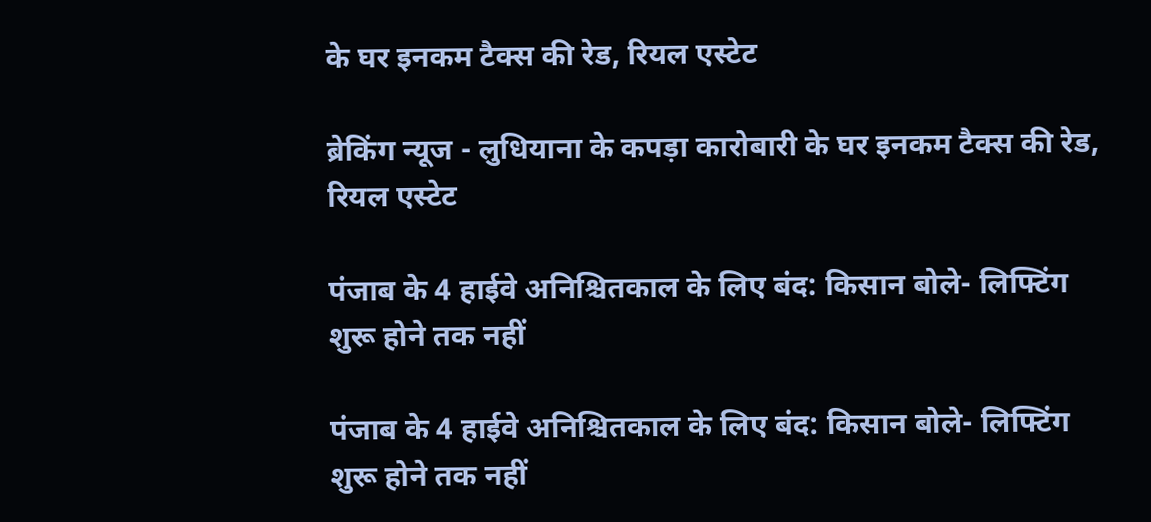के घर इनकम टैक्स की रेड, रियल एस्टेट

ब्रेकिंग न्यूज - लुधियाना के कपड़ा कारोबारी के घर इनकम टैक्स की रेड, रियल एस्टेट

पंजाब के 4 हाईवे अनिश्चितकाल के लिए बंद: किसान बोले- लिफ्टिंग शुरू होने तक नहीं

पंजाब के 4 हाईवे अनिश्चितकाल के लिए बंद: किसान बोले- लिफ्टिंग शुरू होने तक नहीं